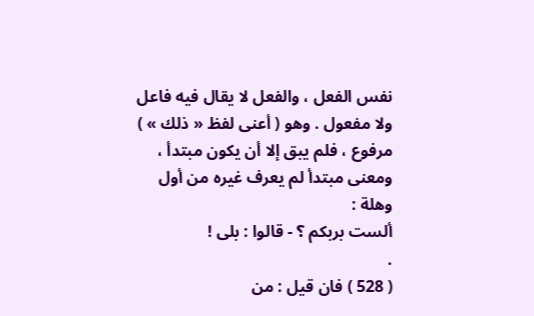نفس الفعل ، والفعل لا يقال فيه فاعل ولا مفعول . وهو ( أعنى لفظ « ذلك » ) مرفوع ، فلم يبق إلا أن يكون مبتدأ ، ومعنى مبتدأ لم يعرف غيره من أول وهلة :
ألست بربكم ؟ - قالوا : بلى !
.
( 528 ) فان قيل : من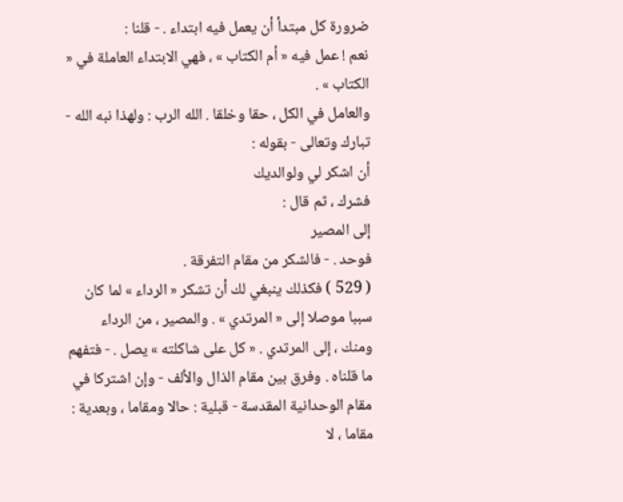ضرورة كل مبتدأ أن يعمل فيه ابتداء . - قلنا :
نعم ! عمل فيه « أم الكتاب » ، فهي الابتداء العاملة في « الكتاب » .
والعامل في الكل ، حقا وخلقا . الله الرب : ولهذا نبه الله - تبارك وتعالى - بقوله :
أن اشكر لي ولوالديك
فشرك ، ثم قال :
إلى المصير
فوحد . - فالشكر من مقام التفرقة .
( 529 ) فكذلك ينبغي لك أن تشكر « الرداء » لما كان سببا موصلا إلى « المرتدي » . والمصير ، من الرداء ومنك ، إلى المرتدي . « كل على شاكلته » يصل . - فتفهم ما قلناه . وفرق بين مقام الذال والألف - وإن اشتركا في مقام الوحدانية المقدسة - قبلية : حالا ومقاما ، وبعدية : مقاما ، لا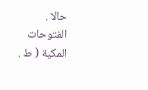حالا .
الفتوحات المكية ( ط .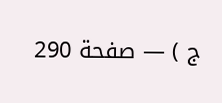ج ) — صفحة 290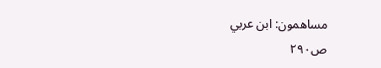مساهمون: ابن عربي
ص٢٩٠